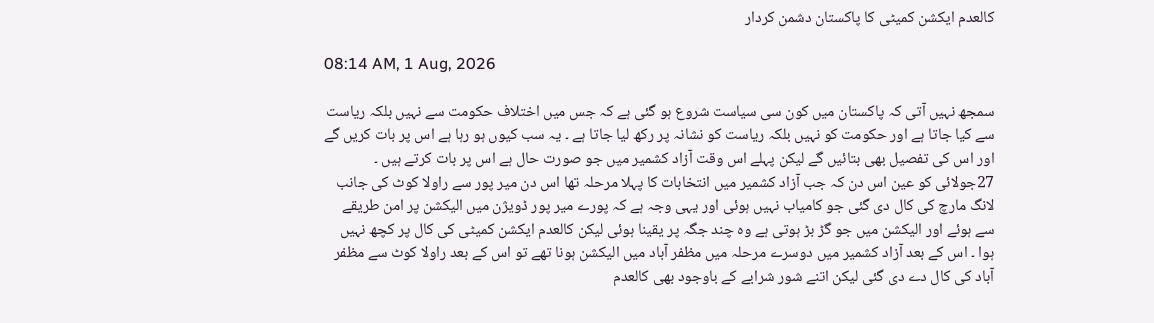کالعدم ایکشن کمیٹی کا پاکستان دشمن کردار

08:14 AM, 1 Aug, 2026

سمجھ نہیں آتی کہ پاکستان میں کون سی سیاست شروع ہو گئی ہے کہ جس میں اختلاف حکومت سے نہیں بلکہ ریاست سے کیا جاتا ہے اور حکومت کو نہیں بلکہ ریاست کو نشانہ پر رکھ لیا جاتا ہے ۔ یہ سب کیوں ہو رہا ہے اس پر بات کریں گے اور اس کی تفصیل بھی بتائیں گے لیکن پہلے اس وقت آزاد کشمیر میں جو صورت حال ہے اس پر بات کرتے ہیں ۔ 27جولائی کو عین اس دن کہ جب آزاد کشمیر میں انتخابات کا پہلا مرحلہ تھا اس دن میر پور سے راولا کوٹ کی جانب لانگ مارچ کی کال دی گئی جو کامیاب نہیں ہوئی اور یہی وجہ ہے کہ پورے میر پور ڈویژن میں الیکشن پر امن طریقے سے ہوئے اور الیکشن میں جو گڑ بڑ ہوتی ہے وہ چند جگہ پر یقینا ہوئی لیکن کالعدم ایکشن کمیٹی کی کال پر کچھ نہیں ہوا ۔ اس کے بعد آزاد کشمیر میں دوسرے مرحلہ میں مظفر آباد میں الیکشن ہونا تھے تو اس کے بعد راولا کوٹ سے مظفر آباد کی کال دے دی گئی لیکن اتنے شور شرابے کے باوجود بھی کالعدم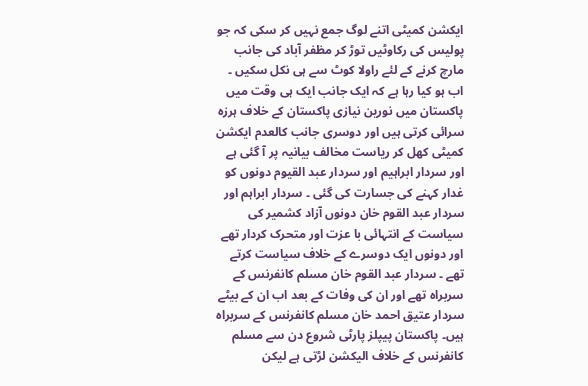ایکشن کمیٹی اتنے لوگ جمع نہیں کر سکی کہ جو پولیس کی رکاوٹیں توڑ کر مظفر آباد کی جانب مارچ کرنے کے لئے راولا کوٹ سے ہی نکل سکیں ۔ اب ہو کیا رہا ہے کہ ایک جانب ایک ہی وقت میں پاکستان میں نورین نیازی پاکستان کے خلاف ہرزہ سرائی کرتی ہیں اور دوسری جانب کالعدم ایکشن کمیٹی کھل کر ریاست مخالف بیانیہ پر آ گئی ہے اور سردار ابراہیم اور سردار عبد القیوم دونوں کو غدار کہنے کی جسارت کی گئی ۔ سردار ابراہم اور سردار عبد القوم خان دونوں آزاد کشمیر کی سیاست کے انتہائی با عزت اور متحرک کردار تھے اور دونوں ایک دوسرے کے خلاف سیاست کرتے تھے ۔ سردار عبد القوم خان مسلم کانفرنس کے سربراہ تھے اور ان کی وفات کے بعد اب ان کے بیٹے سردار عتیق احمد خان مسلم کانفرنس کے سربراہ ہیں۔ پاکستان پیپلز پارٹی شروع دن سے مسلم کانفرنس کے خلاف الیکشن لڑتی ہے لیکن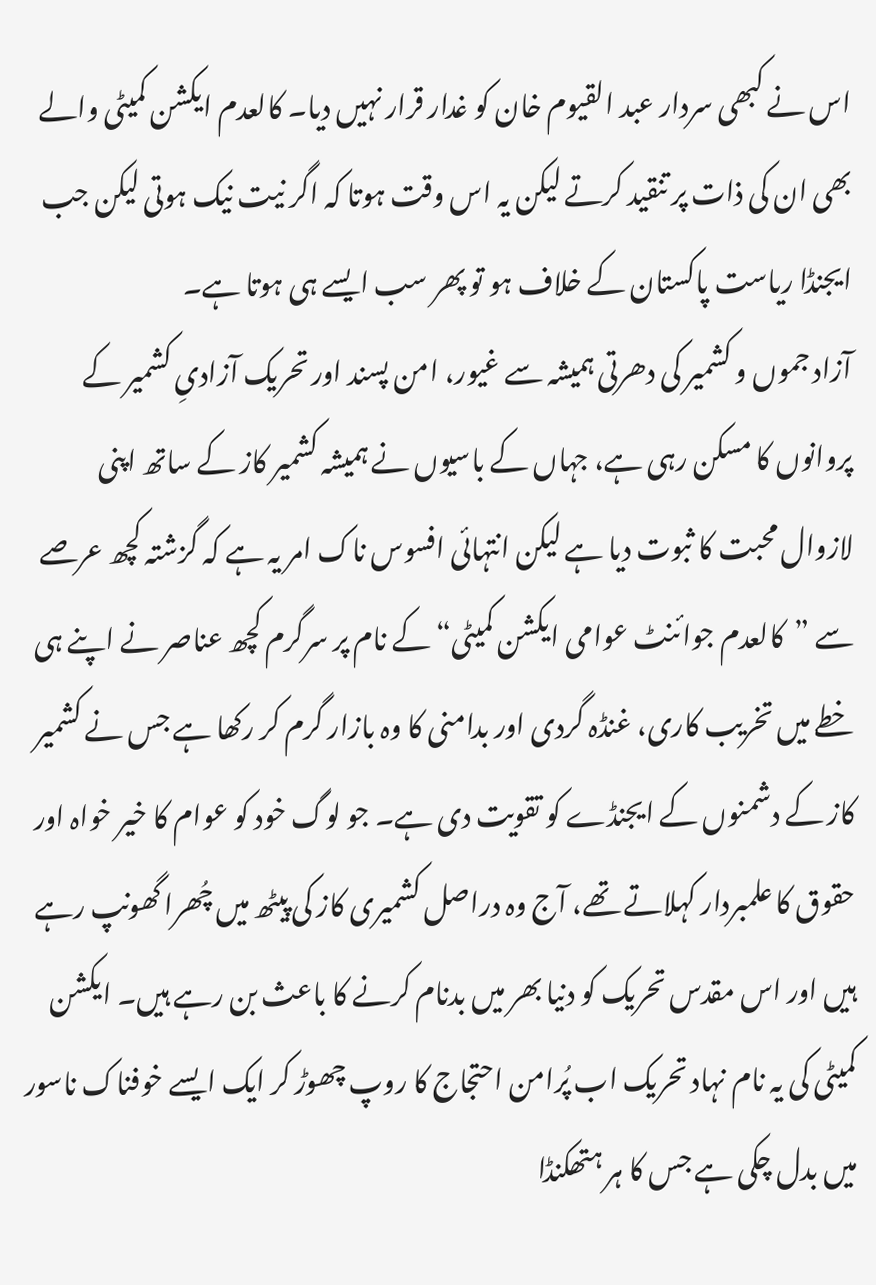اس نے کبھی سردار عبد القیوم خان کو غدار قرار نہیں دیا۔ کالعدم ایکشن کمیٹی والے بھی ان کی ذات پر تنقید کرتے لیکن یہ اس وقت ہوتا کہ اگر نیت نیک ہوتی لیکن جب ایجنڈا ریاست پاکستان کے خلاف ہو تو پھر سب ایسے ہی ہوتا ہے۔
آزاد جموں و کشمیر کی دھرتی ہمیشہ سے غیور، امن پسند اور تحریک آزادیِ کشمیر کے پروانوں کا مسکن رہی ہے، جہاں کے باسیوں نے ہمیشہ کشمیر کاز کے ساتھ اپنی لازوال محبت کا ثبوت دیا ہے لیکن انتہائی افسوس ناک امر یہ ہے کہ گزشتہ کچھ عرصے سے ”کالعدم جوائنٹ عوامی ایکشن کمیٹی“ کے نام پر سرگرم کچھ عناصر نے اپنے ہی خطے میں تخریب کاری، غنڈہ گردی اور بدامنی کا وہ بازار گرم کر رکھا ہے جس نے کشمیر کاز کے دشمنوں کے ایجنڈے کو تقویت دی ہے۔ جو لوگ خود کو عوام کا خیر خواہ اور حقوق کا علمبردار کہلاتے تھے، آج وہ دراصل کشمیری کاز کی پیٹھ میں چُھرا گھونپ رہے ہیں اور اس مقدس تحریک کو دنیا بھر میں بدنام کرنے کا باعث بن رہے ہیں۔ ایکشن کمیٹی کی یہ نام نہاد تحریک اب پُرامن احتجاج کا روپ چھوڑ کر ایک ایسے خوفناک ناسور میں بدل چکی ہے جس کا ہر ہتھکنڈا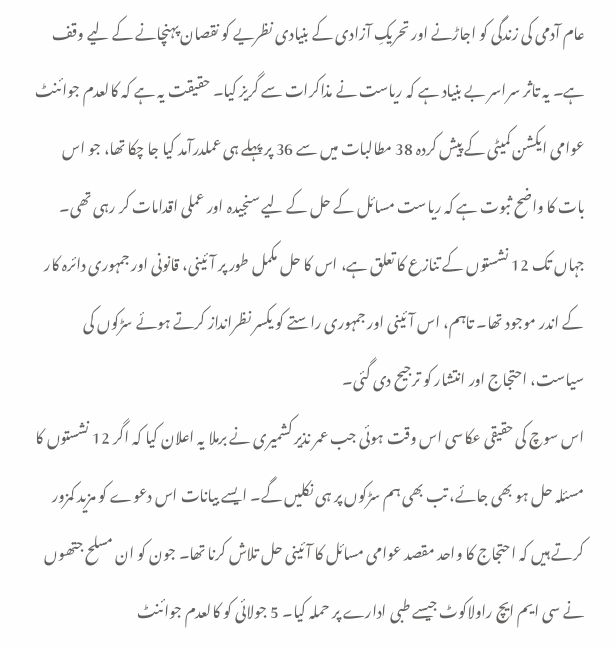عام آدمی کی زندگی کو اجاڑنے اور تحریکِ آزادی کے بنیادی نظریے کو نقصان پہنچانے کے لیے وقف ہے۔ یہ تاثر سراسر بے بنیاد ہے کہ ریاست نے مذاکرات سے گریز کیا۔ حقیقت یہ ہے کہ کالعدم جوائنٹ عوامی ایکشن کمیٹی کے پیش کردہ 38 مطالبات میں سے 36 پر پہلے ہی عملدرآمد کیا جا چکا تھا، جو اس بات کا واضح ثبوت ہے کہ ریاست مسائل کے حل کے لیے سنجیدہ اور عملی اقدامات کر رہی تھی۔ جہاں تک 12 نشستوں کے تنازع کا تعلق ہے، اس کا حل مکمل طور پر آئینی، قانونی اور جمہوری دائرہ کار کے اندر موجود تھا۔ تاہم، اس آئینی اور جمہوری راستے کو یکسر نظرانداز کرتے ہوئے سڑکوں کی سیاست، احتجاج اور انتشار کو ترجیح دی گئی۔
اس سوچ کی حقیقی عکاسی اس وقت ہوئی جب عمر نذیر کشمیری نے برملا یہ اعلان کیا کہ اگر 12 نشستوں کا مسئلہ حل ہو بھی جائے، تب بھی ہم سڑکوں پر ہی نکلیں گے۔ ایسے بیانات اس دعوے کو مزید کمزور کرتے ہیں کہ احتجاج کا واحد مقصد عوامی مسائل کا آئینی حل تلاش کرنا تھا۔ جون کو ان مسلح جتھوں نے سی ایم ایچ راولاکوٹ جیسے طبی ادارے پر حملہ کیا۔ 5 جولائی کو کالعدم جوائنٹ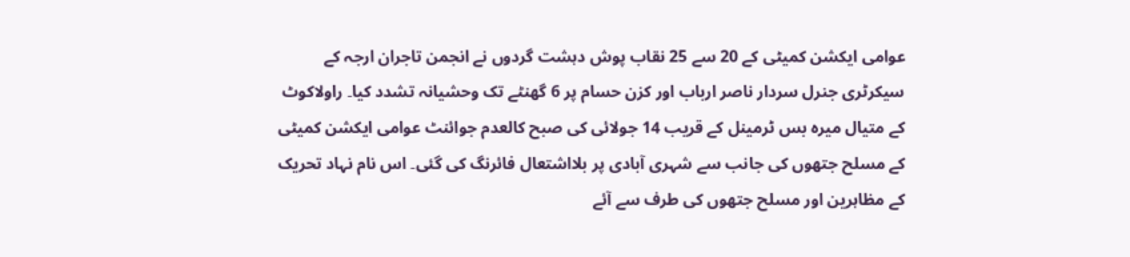عوامی ایکشن کمیٹی کے 20 سے 25 نقاب پوش دہشت گردوں نے انجمن تاجران ارجہ کے سیکرٹری جنرل سردار ناصر ارباب اور کزن حسام پر 6 گھنٹے تک وحشیانہ تشدد کیا۔ راولاکوٹ کے متیال میرہ بس ٹرمینل کے قریب 14 جولائی کی صبح کالعدم جوائنٹ عوامی ایکشن کمیٹی کے مسلح جتھوں کی جانب سے شہری آبادی پر بلااشتعال فائرنگ کی گئی۔ اس نام نہاد تحریک کے مظاہرین اور مسلح جتھوں کی طرف سے آئے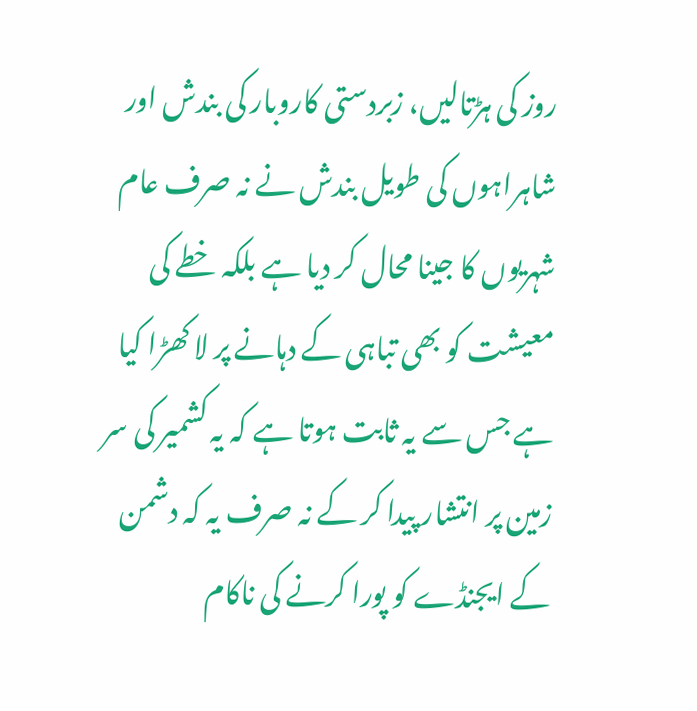روز کی ہڑتالیں، زبردستی کاروبار کی بندش اور شاہراہوں کی طویل بندش نے نہ صرف عام شہریوں کا جینا محال کر دیا ہے بلکہ خطے کی معیشت کو بھی تباہی کے دہانے پر لا کھڑا کیا ہے جس سے یہ ثابت ہوتا ہے کہ یہ کشمیر کی سر زمین پر انتشار پیدا کر کے نہ صرف یہ کہ دشمن کے ایجنڈے کو پورا کرنے کی ناکام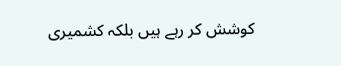کوشش کر رہے ہیں بلکہ کشمیری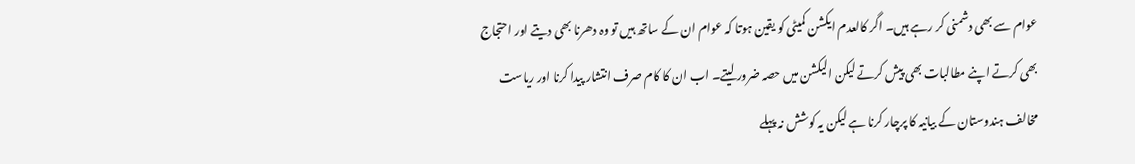عوام سے بھی دشمنی کر رہے ہیں۔ اگر کالعدم ایکشن کمیٹی کو یقین ہوتا کہ عوام ان کے ساتھ ہیں تو وہ دھرنا بھی دیتے اور احتجاج بھی کرتے اپنے مطالبات بھی پیش کرتے لیکن الیکشن میں حصہ ضرور لیتے۔ اب ان کا کام صرف انتشار پیدا کرنا اور ریاست مخالف ہندوستان کے بیانیہ کا پرچار کرنا ہے لیکن یہ کوشش نہ پہلے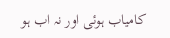کامیاب ہوئی اور نہ اب ہو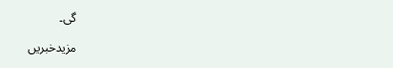گی۔

مزیدخبریں